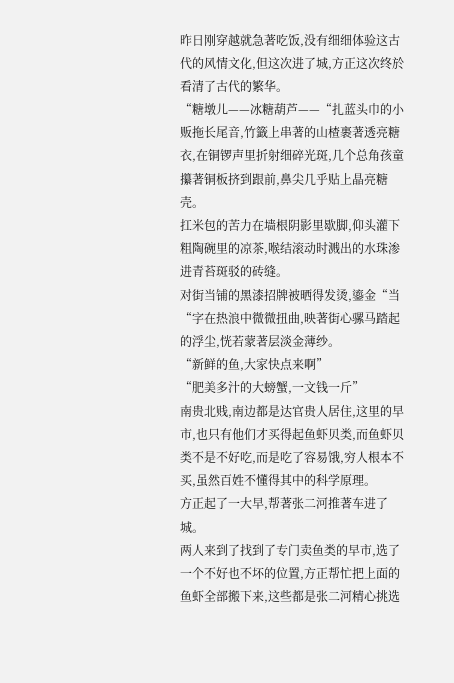昨日刚穿越就急著吃饭,没有细细体验这古代的风情文化,但这次进了城,方正这次终於看清了古代的繁华。
“糖墩儿——冰糖葫芦——“扎蓝头巾的小贩拖长尾音,竹籤上串著的山楂裹著透亮糖衣,在铜锣声里折射细碎光斑,几个总角孩童攥著铜板挤到跟前,鼻尖几乎贴上晶亮糖壳。
扛米包的苦力在墙根阴影里歇脚,仰头灌下粗陶碗里的凉茶,喉结滚动时溅出的水珠渗进青苔斑驳的砖缝。
对街当铺的黑漆招牌被晒得发烫,鎏金“当“字在热浪中微微扭曲,映著街心骡马踏起的浮尘,恍若蒙著层淡金薄纱。
“新鲜的鱼,大家快点来啊”
“肥美多汁的大螃蟹,一文钱一斤”
南贵北贱,南边都是达官贵人居住,这里的早市,也只有他们才买得起鱼虾贝类,而鱼虾贝类不是不好吃,而是吃了容易饿,穷人根本不买,虽然百姓不懂得其中的科学原理。
方正起了一大早,帮著张二河推著车进了城。
两人来到了找到了专门卖鱼类的早市,选了一个不好也不坏的位置,方正帮忙把上面的鱼虾全部搬下来,这些都是张二河精心挑选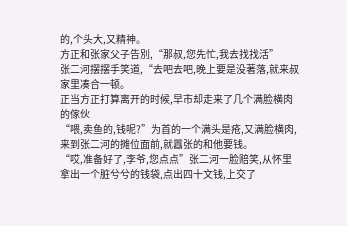的,个头大,又精神。
方正和张家父子告別,“那叔,您先忙,我去找找活”
张二河摆摆手笑道,“去吧去吧,晚上要是没著落,就来叔家里凑合一顿。
正当方正打算离开的时候,早市却走来了几个满脸横肉的傢伙
“喂,卖鱼的,钱呢?”为首的一个满头是疮,又满脸横肉,来到张二河的摊位面前,就囂张的和他要钱。
“哎,准备好了,李爷,您点点”张二河一脸赔笑,从怀里拿出一个脏兮兮的钱袋,点出四十文钱,上交了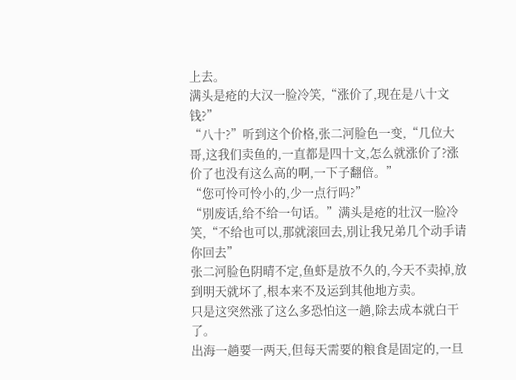上去。
满头是疮的大汉一脸冷笑,“涨价了,现在是八十文钱?”
“八十?”听到这个价格,张二河脸色一变,“几位大哥,这我们卖鱼的,一直都是四十文,怎么就涨价了?涨价了也没有这么高的啊,一下子翻倍。”
“您可怜可怜小的,少一点行吗?”
“別废话,给不给一句话。”满头是疮的壮汉一脸冷笑,“不给也可以,那就滚回去,別让我兄弟几个动手请你回去”
张二河脸色阴晴不定,鱼虾是放不久的,今天不卖掉,放到明天就坏了,根本来不及运到其他地方卖。
只是这突然涨了这么多恐怕这一趟,除去成本就白干了。
出海一趟要一两天,但每天需要的粮食是固定的,一旦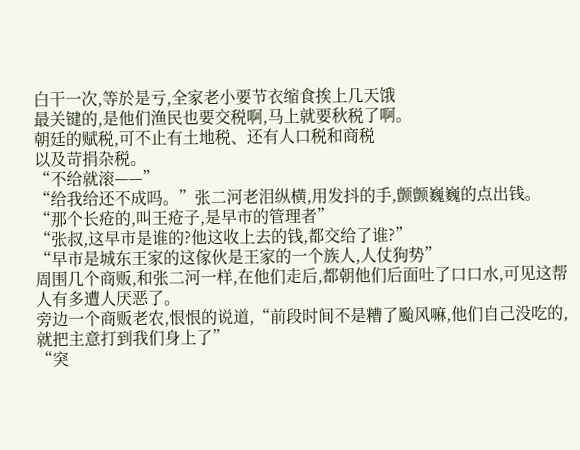白干一次,等於是亏,全家老小要节衣缩食挨上几天饿
最关键的,是他们渔民也要交税啊,马上就要秋税了啊。
朝廷的赋税,可不止有土地税、还有人口税和商税
以及苛捐杂税。
“不给就滚——”
“给我给还不成吗。”张二河老泪纵横,用发抖的手,颤颤巍巍的点出钱。
“那个长疮的,叫王疮子,是早市的管理者”
“张叔,这早市是谁的?他这收上去的钱,都交给了谁?”
“早市是城东王家的这傢伙是王家的一个族人,人仗狗势”
周围几个商贩,和张二河一样,在他们走后,都朝他们后面吐了口口水,可见这帮人有多遭人厌恶了。
旁边一个商贩老农,恨恨的说道,“前段时间不是糟了颱风嘛,他们自己没吃的,就把主意打到我们身上了”
“突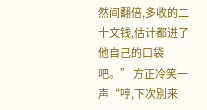然间翻倍,多收的二十文钱,估计都进了他自己的口袋吧。” 方正冷笑一声“哼,下次別来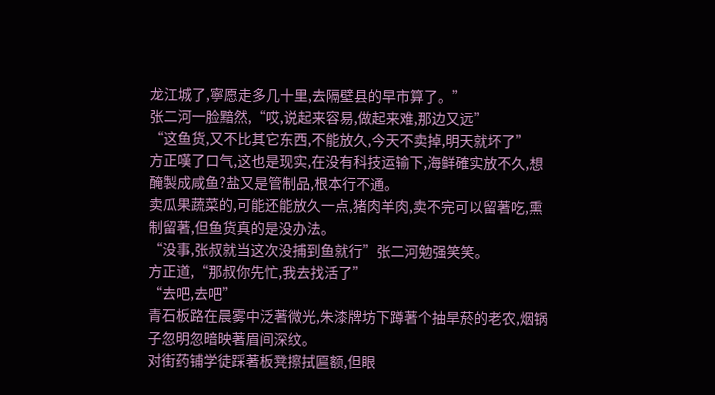龙江城了,寧愿走多几十里,去隔壁县的早市算了。”
张二河一脸黯然,“哎,说起来容易,做起来难,那边又远”
“这鱼货,又不比其它东西,不能放久,今天不卖掉,明天就坏了”
方正嘆了口气,这也是现实,在没有科技运输下,海鲜確实放不久,想醃製成咸鱼?盐又是管制品,根本行不通。
卖瓜果蔬菜的,可能还能放久一点,猪肉羊肉,卖不完可以留著吃,熏制留著,但鱼货真的是没办法。
“没事,张叔就当这次没捕到鱼就行”张二河勉强笑笑。
方正道,“那叔你先忙,我去找活了”
“去吧,去吧”
青石板路在晨雾中泛著微光,朱漆牌坊下蹲著个抽旱菸的老农,烟锅子忽明忽暗映著眉间深纹。
对街药铺学徒踩著板凳擦拭匾额,但眼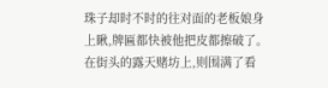珠子却时不时的往对面的老板娘身上瞅,牌匾都快被他把皮都擦破了。
在街头的露天赌坊上,则围满了看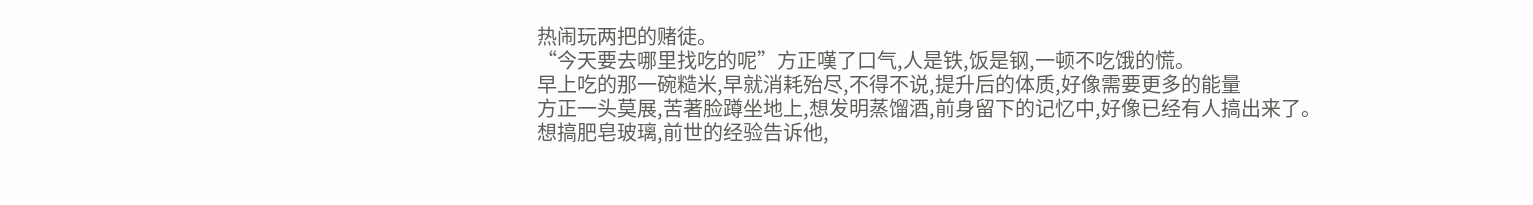热闹玩两把的赌徒。
“今天要去哪里找吃的呢”方正嘆了口气,人是铁,饭是钢,一顿不吃饿的慌。
早上吃的那一碗糙米,早就消耗殆尽,不得不说,提升后的体质,好像需要更多的能量
方正一头莫展,苦著脸蹲坐地上,想发明蒸馏酒,前身留下的记忆中,好像已经有人搞出来了。
想搞肥皂玻璃,前世的经验告诉他,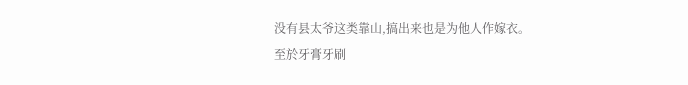没有县太爷这类靠山,搞出来也是为他人作嫁衣。
至於牙膏牙刷